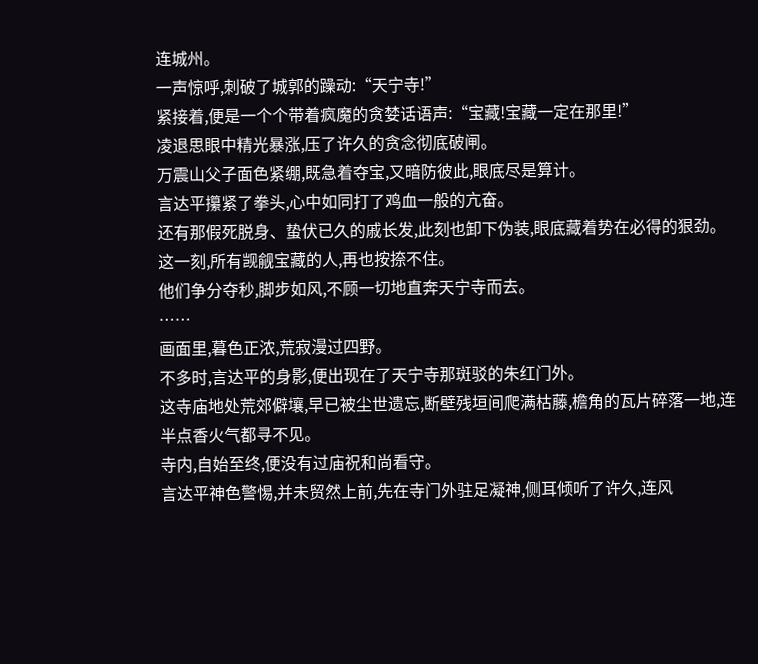连城州。
一声惊呼,刺破了城郭的躁动:“天宁寺!”
紧接着,便是一个个带着疯魔的贪婪话语声:“宝藏!宝藏一定在那里!”
凌退思眼中精光暴涨,压了许久的贪念彻底破闸。
万震山父子面色紧绷,既急着夺宝,又暗防彼此,眼底尽是算计。
言达平攥紧了拳头,心中如同打了鸡血一般的亢奋。
还有那假死脱身、蛰伏已久的戚长发,此刻也卸下伪装,眼底藏着势在必得的狠劲。
这一刻,所有觊觎宝藏的人,再也按捺不住。
他们争分夺秒,脚步如风,不顾一切地直奔天宁寺而去。
……
画面里,暮色正浓,荒寂漫过四野。
不多时,言达平的身影,便出现在了天宁寺那斑驳的朱红门外。
这寺庙地处荒郊僻壤,早已被尘世遗忘,断壁残垣间爬满枯藤,檐角的瓦片碎落一地,连半点香火气都寻不见。
寺内,自始至终,便没有过庙祝和尚看守。
言达平神色警惕,并未贸然上前,先在寺门外驻足凝神,侧耳倾听了许久,连风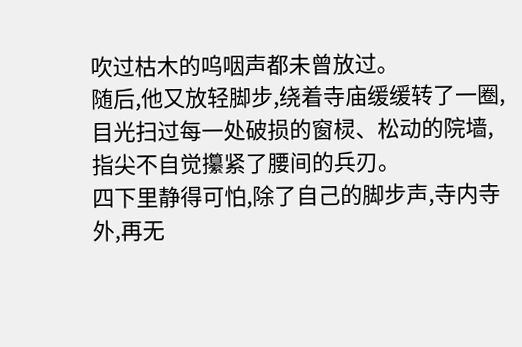吹过枯木的呜咽声都未曾放过。
随后,他又放轻脚步,绕着寺庙缓缓转了一圈,目光扫过每一处破损的窗棂、松动的院墙,指尖不自觉攥紧了腰间的兵刃。
四下里静得可怕,除了自己的脚步声,寺内寺外,再无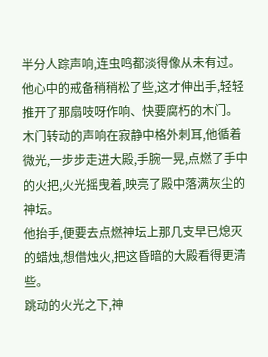半分人踪声响,连虫鸣都淡得像从未有过。
他心中的戒备稍稍松了些,这才伸出手,轻轻推开了那扇吱呀作响、快要腐朽的木门。
木门转动的声响在寂静中格外刺耳,他循着微光,一步步走进大殿,手腕一晃,点燃了手中的火把,火光摇曳着,映亮了殿中落满灰尘的神坛。
他抬手,便要去点燃神坛上那几支早已熄灭的蜡烛,想借烛火,把这昏暗的大殿看得更清些。
跳动的火光之下,神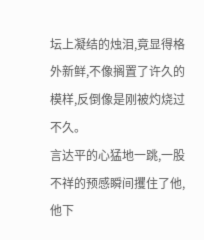坛上凝结的烛泪,竟显得格外新鲜,不像搁置了许久的模样,反倒像是刚被灼烧过不久。
言达平的心猛地一跳,一股不祥的预感瞬间攫住了他,他下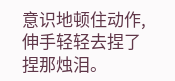意识地顿住动作,伸手轻轻去捏了捏那烛泪。